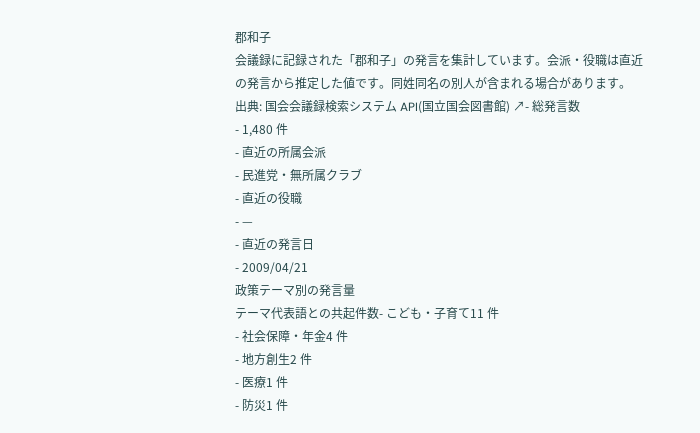郡和子
会議録に記録された「郡和子」の発言を集計しています。会派・役職は直近の発言から推定した値です。同姓同名の別人が含まれる場合があります。
出典: 国会会議録検索システム API(国立国会図書館) ↗- 総発言数
- 1,480 件
- 直近の所属会派
- 民進党・無所属クラブ
- 直近の役職
- —
- 直近の発言日
- 2009/04/21
政策テーマ別の発言量
テーマ代表語との共起件数- こども・子育て11 件
- 社会保障・年金4 件
- 地方創生2 件
- 医療1 件
- 防災1 件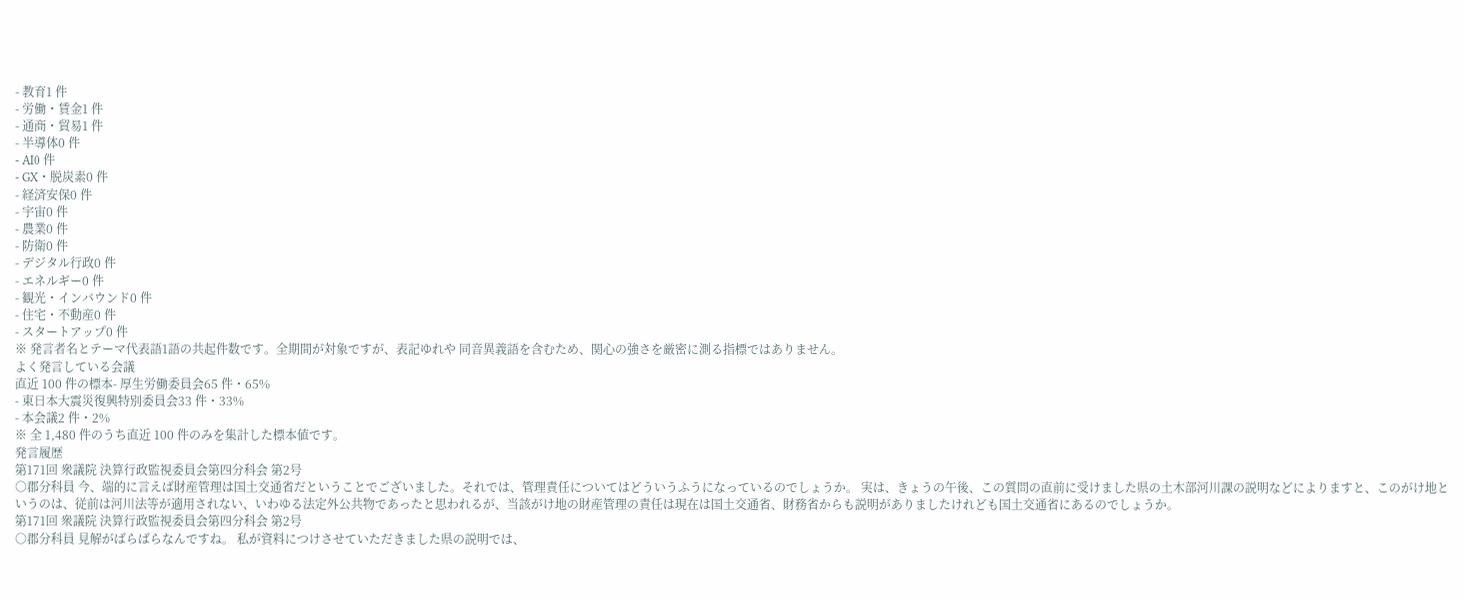- 教育1 件
- 労働・賃金1 件
- 通商・貿易1 件
- 半導体0 件
- AI0 件
- GX・脱炭素0 件
- 経済安保0 件
- 宇宙0 件
- 農業0 件
- 防衛0 件
- デジタル行政0 件
- エネルギー0 件
- 観光・インバウンド0 件
- 住宅・不動産0 件
- スタートアップ0 件
※ 発言者名とテーマ代表語1語の共起件数です。全期間が対象ですが、表記ゆれや 同音異義語を含むため、関心の強さを厳密に測る指標ではありません。
よく発言している会議
直近 100 件の標本- 厚生労働委員会65 件・65%
- 東日本大震災復興特別委員会33 件・33%
- 本会議2 件・2%
※ 全 1,480 件のうち直近 100 件のみを集計した標本値です。
発言履歴
第171回 衆議院 決算行政監視委員会第四分科会 第2号
○郡分科員 今、端的に言えば財産管理は国土交通省だということでございました。それでは、管理責任についてはどういうふうになっているのでしょうか。 実は、きょうの午後、この質問の直前に受けました県の土木部河川課の説明などによりますと、このがけ地というのは、従前は河川法等が適用されない、いわゆる法定外公共物であったと思われるが、当該がけ地の財産管理の責任は現在は国土交通省、財務省からも説明がありましたけれども国土交通省にあるのでしょうか。
第171回 衆議院 決算行政監視委員会第四分科会 第2号
○郡分科員 見解がばらばらなんですね。 私が資料につけさせていただきました県の説明では、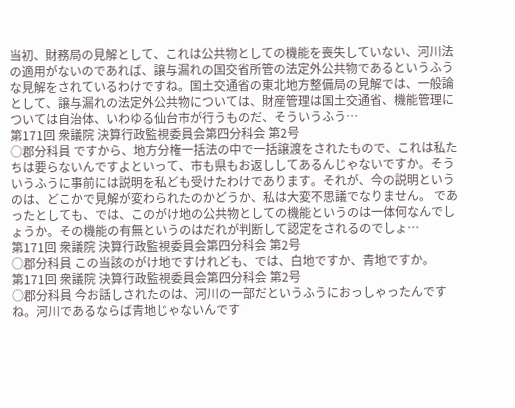当初、財務局の見解として、これは公共物としての機能を喪失していない、河川法の適用がないのであれば、譲与漏れの国交省所管の法定外公共物であるというふうな見解をされているわけですね。国土交通省の東北地方整備局の見解では、一般論として、譲与漏れの法定外公共物については、財産管理は国土交通省、機能管理については自治体、いわゆる仙台市が行うものだ、そういうふう…
第171回 衆議院 決算行政監視委員会第四分科会 第2号
○郡分科員 ですから、地方分権一括法の中で一括譲渡をされたもので、これは私たちは要らないんですよといって、市も県もお返ししてあるんじゃないですか。そういうふうに事前には説明を私ども受けたわけであります。それが、今の説明というのは、どこかで見解が変わられたのかどうか、私は大変不思議でなりません。 であったとしても、では、このがけ地の公共物としての機能というのは一体何なんでしょうか。その機能の有無というのはだれが判断して認定をされるのでしょ…
第171回 衆議院 決算行政監視委員会第四分科会 第2号
○郡分科員 この当該のがけ地ですけれども、では、白地ですか、青地ですか。
第171回 衆議院 決算行政監視委員会第四分科会 第2号
○郡分科員 今お話しされたのは、河川の一部だというふうにおっしゃったんですね。河川であるならば青地じゃないんです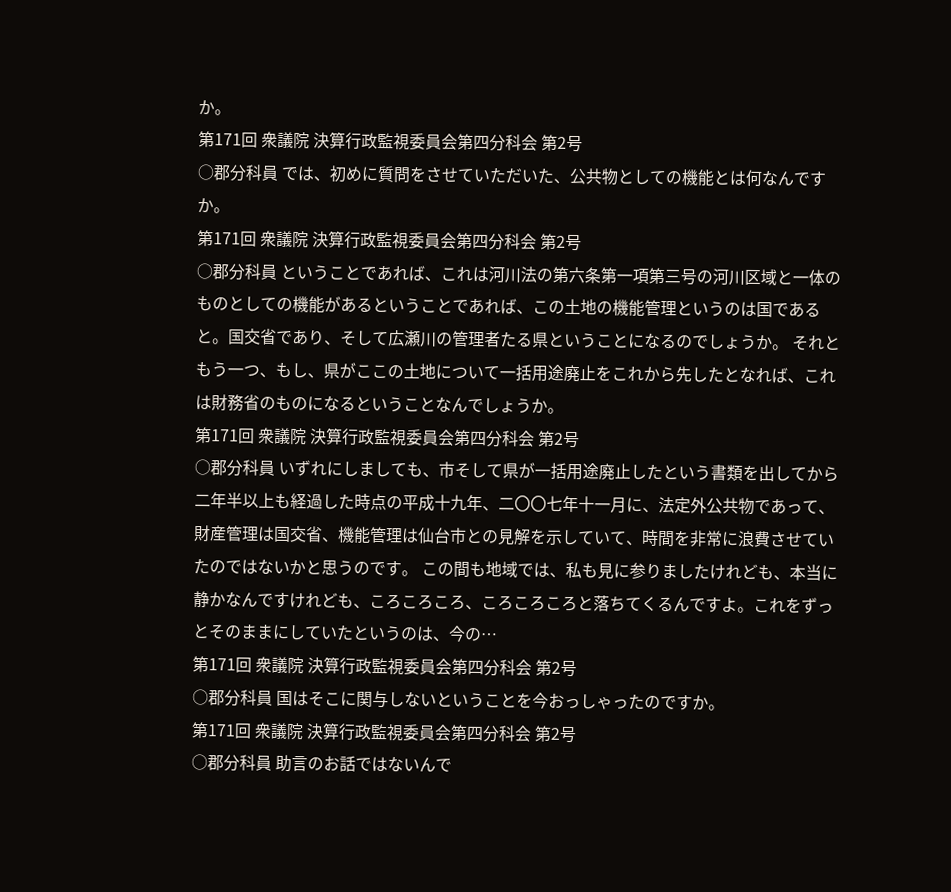か。
第171回 衆議院 決算行政監視委員会第四分科会 第2号
○郡分科員 では、初めに質問をさせていただいた、公共物としての機能とは何なんですか。
第171回 衆議院 決算行政監視委員会第四分科会 第2号
○郡分科員 ということであれば、これは河川法の第六条第一項第三号の河川区域と一体のものとしての機能があるということであれば、この土地の機能管理というのは国であると。国交省であり、そして広瀬川の管理者たる県ということになるのでしょうか。 それともう一つ、もし、県がここの土地について一括用途廃止をこれから先したとなれば、これは財務省のものになるということなんでしょうか。
第171回 衆議院 決算行政監視委員会第四分科会 第2号
○郡分科員 いずれにしましても、市そして県が一括用途廃止したという書類を出してから二年半以上も経過した時点の平成十九年、二〇〇七年十一月に、法定外公共物であって、財産管理は国交省、機能管理は仙台市との見解を示していて、時間を非常に浪費させていたのではないかと思うのです。 この間も地域では、私も見に参りましたけれども、本当に静かなんですけれども、ころころころ、ころころころと落ちてくるんですよ。これをずっとそのままにしていたというのは、今の…
第171回 衆議院 決算行政監視委員会第四分科会 第2号
○郡分科員 国はそこに関与しないということを今おっしゃったのですか。
第171回 衆議院 決算行政監視委員会第四分科会 第2号
○郡分科員 助言のお話ではないんで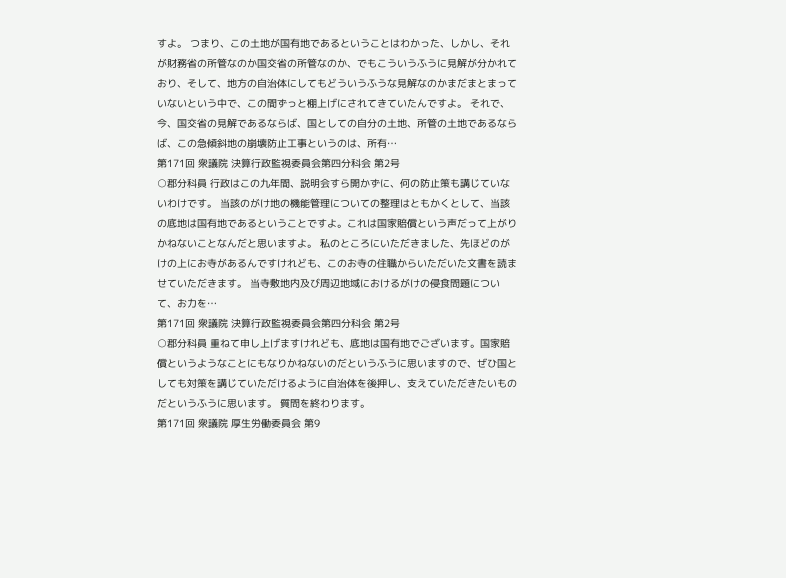すよ。 つまり、この土地が国有地であるということはわかった、しかし、それが財務省の所管なのか国交省の所管なのか、でもこういうふうに見解が分かれており、そして、地方の自治体にしてもどういうふうな見解なのかまだまとまっていないという中で、この間ずっと棚上げにされてきていたんですよ。 それで、今、国交省の見解であるならば、国としての自分の土地、所管の土地であるならば、この急傾斜地の崩壊防止工事というのは、所有…
第171回 衆議院 決算行政監視委員会第四分科会 第2号
○郡分科員 行政はこの九年間、説明会すら開かずに、何の防止策も講じていないわけです。 当該のがけ地の機能管理についての整理はともかくとして、当該の底地は国有地であるということですよ。これは国家賠償という声だって上がりかねないことなんだと思いますよ。 私のところにいただきました、先ほどのがけの上にお寺があるんですけれども、このお寺の住職からいただいた文書を読ませていただきます。 当寺敷地内及び周辺地域におけるがけの侵食問題について、お力を…
第171回 衆議院 決算行政監視委員会第四分科会 第2号
○郡分科員 重ねて申し上げますけれども、底地は国有地でございます。国家賠償というようなことにもなりかねないのだというふうに思いますので、ぜひ国としても対策を講じていただけるように自治体を後押し、支えていただきたいものだというふうに思います。 質問を終わります。
第171回 衆議院 厚生労働委員会 第9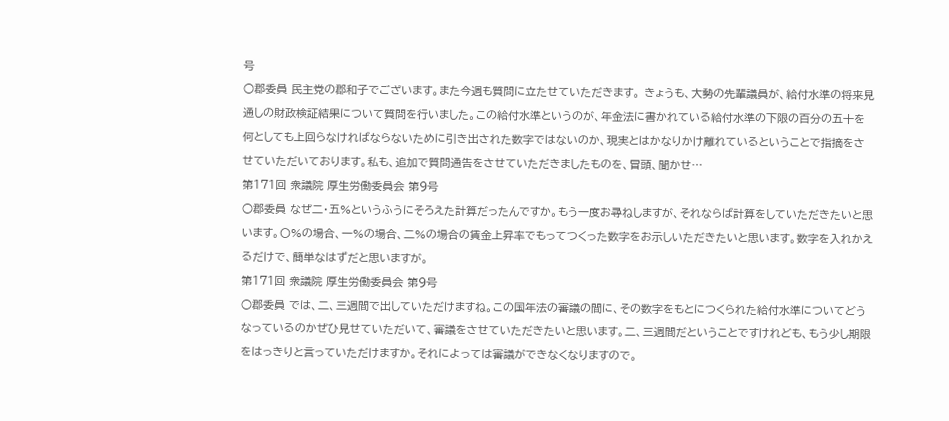号
○郡委員 民主党の郡和子でございます。また今週も質問に立たせていただきます。 きょうも、大勢の先輩議員が、給付水準の将来見通しの財政検証結果について質問を行いました。この給付水準というのが、年金法に書かれている給付水準の下限の百分の五十を何としても上回らなければならないために引き出された数字ではないのか、現実とはかなりかけ離れているということで指摘をさせていただいております。私も、追加で質問通告をさせていただきましたものを、冒頭、聞かせ…
第171回 衆議院 厚生労働委員会 第9号
○郡委員 なぜ二・五%というふうにそろえた計算だったんですか。もう一度お尋ねしますが、それならば計算をしていただきたいと思います。〇%の場合、一%の場合、二%の場合の賃金上昇率でもってつくった数字をお示しいただきたいと思います。数字を入れかえるだけで、簡単なはずだと思いますが。
第171回 衆議院 厚生労働委員会 第9号
○郡委員 では、二、三週間で出していただけますね。この国年法の審議の間に、その数字をもとにつくられた給付水準についてどうなっているのかぜひ見せていただいて、審議をさせていただきたいと思います。二、三週間だということですけれども、もう少し期限をはっきりと言っていただけますか。それによっては審議ができなくなりますので。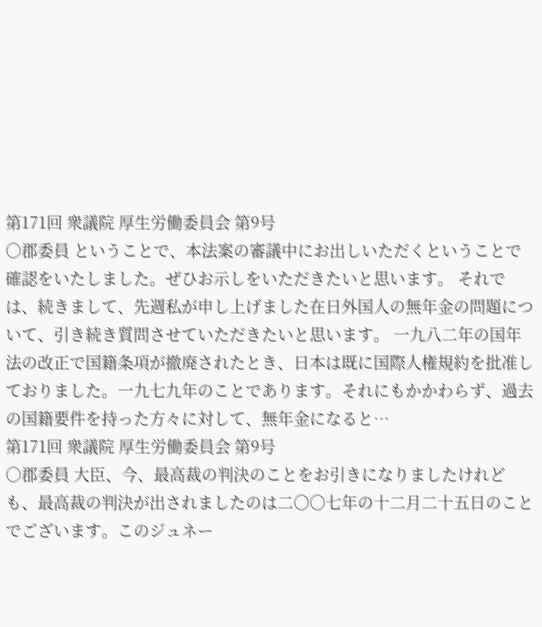第171回 衆議院 厚生労働委員会 第9号
○郡委員 ということで、本法案の審議中にお出しいただくということで確認をいたしました。ぜひお示しをいただきたいと思います。 それでは、続きまして、先週私が申し上げました在日外国人の無年金の問題について、引き続き質問させていただきたいと思います。 一九八二年の国年法の改正で国籍条項が撤廃されたとき、日本は既に国際人権規約を批准しておりました。一九七九年のことであります。それにもかかわらず、過去の国籍要件を持った方々に対して、無年金になると…
第171回 衆議院 厚生労働委員会 第9号
○郡委員 大臣、今、最高裁の判決のことをお引きになりましたけれども、最高裁の判決が出されましたのは二〇〇七年の十二月二十五日のことでございます。このジュネー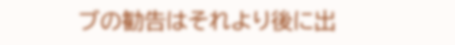ブの勧告はそれより後に出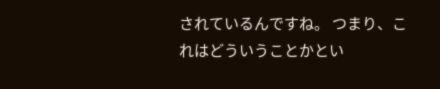されているんですね。 つまり、これはどういうことかとい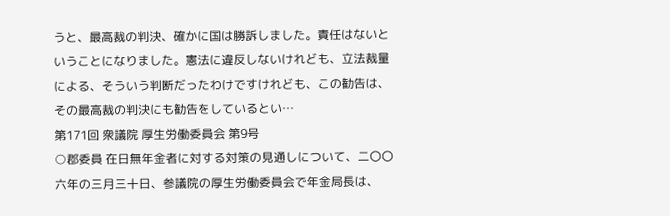うと、最高裁の判決、確かに国は勝訴しました。責任はないということになりました。憲法に違反しないけれども、立法裁量による、そういう判断だったわけですけれども、この勧告は、その最高裁の判決にも勧告をしているとい…
第171回 衆議院 厚生労働委員会 第9号
○郡委員 在日無年金者に対する対策の見通しについて、二〇〇六年の三月三十日、参議院の厚生労働委員会で年金局長は、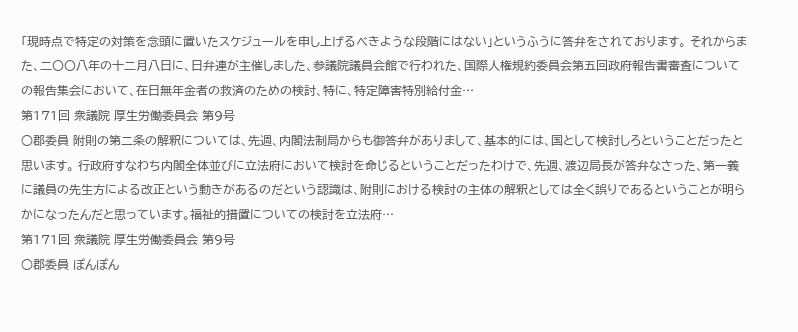「現時点で特定の対策を念頭に置いたスケジュールを申し上げるべきような段階にはない」というふうに答弁をされております。 それからまた、二〇〇八年の十二月八日に、日弁連が主催しました、参議院議員会館で行われた、国際人権規約委員会第五回政府報告書審査についての報告集会において、在日無年金者の救済のための検討、特に、特定障害特別給付金…
第171回 衆議院 厚生労働委員会 第9号
○郡委員 附則の第二条の解釈については、先週、内閣法制局からも御答弁がありまして、基本的には、国として検討しろということだったと思います。 行政府すなわち内閣全体並びに立法府において検討を命じるということだったわけで、先週、渡辺局長が答弁なさった、第一義に議員の先生方による改正という動きがあるのだという認識は、附則における検討の主体の解釈としては全く誤りであるということが明らかになったんだと思っています。福祉的措置についての検討を立法府…
第171回 衆議院 厚生労働委員会 第9号
○郡委員 ぽんぽん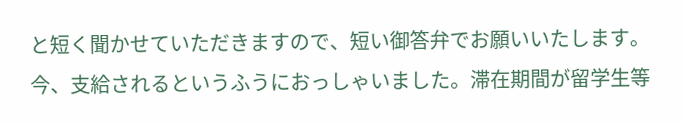と短く聞かせていただきますので、短い御答弁でお願いいたします。 今、支給されるというふうにおっしゃいました。滞在期間が留学生等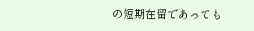の短期在留であっても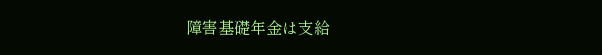障害基礎年金は支給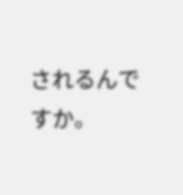されるんですか。